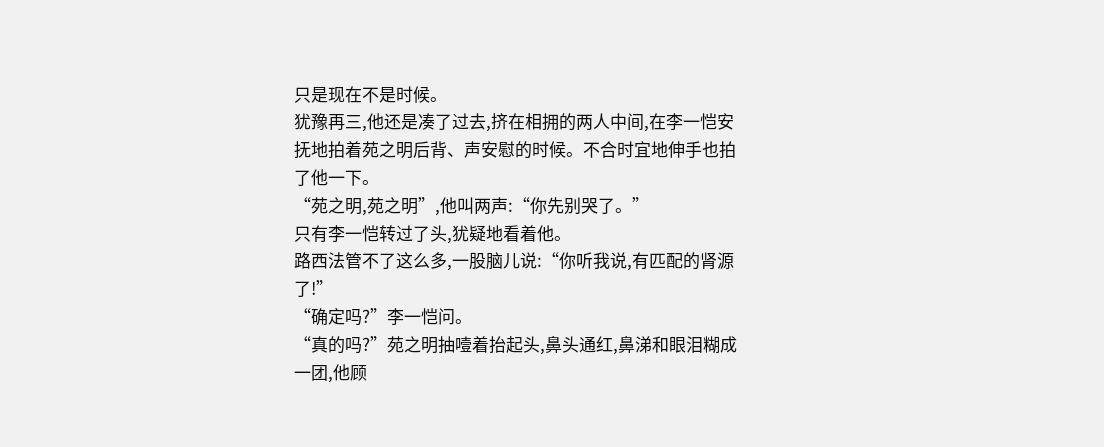只是现在不是时候。
犹豫再三,他还是凑了过去,挤在相拥的两人中间,在李一恺安抚地拍着苑之明后背、声安慰的时候。不合时宜地伸手也拍了他一下。
“苑之明,苑之明”,他叫两声:“你先别哭了。”
只有李一恺转过了头,犹疑地看着他。
路西法管不了这么多,一股脑儿说:“你听我说,有匹配的肾源了!”
“确定吗?”李一恺问。
“真的吗?”苑之明抽噎着抬起头,鼻头通红,鼻涕和眼泪糊成一团,他顾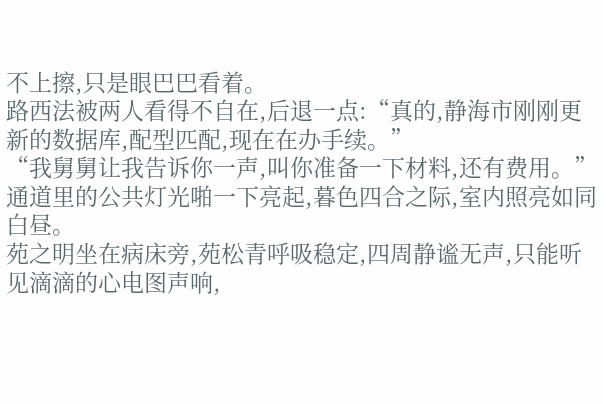不上擦,只是眼巴巴看着。
路西法被两人看得不自在,后退一点:“真的,静海市刚刚更新的数据库,配型匹配,现在在办手续。”
“我舅舅让我告诉你一声,叫你准备一下材料,还有费用。”
通道里的公共灯光啪一下亮起,暮色四合之际,室内照亮如同白昼。
苑之明坐在病床旁,苑松青呼吸稳定,四周静谧无声,只能听见滴滴的心电图声响,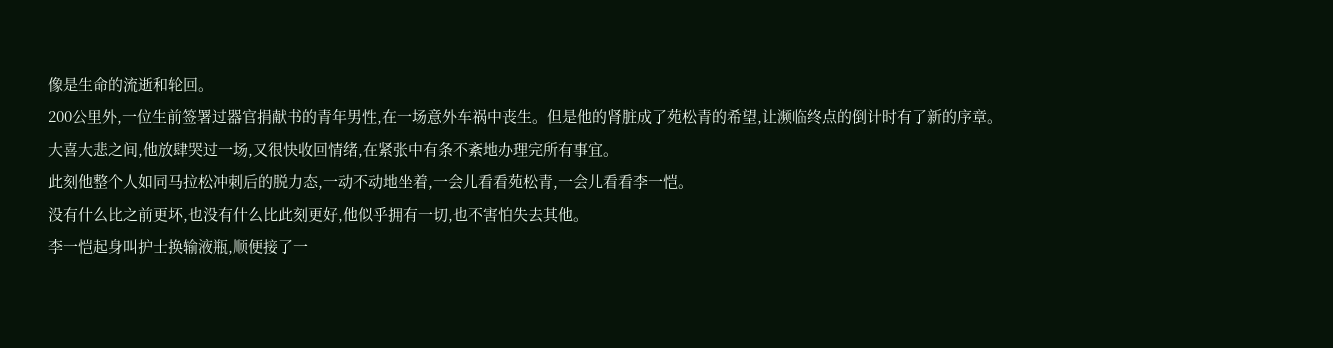像是生命的流逝和轮回。
200公里外,一位生前签署过器官捐献书的青年男性,在一场意外车祸中丧生。但是他的肾脏成了苑松青的希望,让濒临终点的倒计时有了新的序章。
大喜大悲之间,他放肆哭过一场,又很快收回情绪,在紧张中有条不紊地办理完所有事宜。
此刻他整个人如同马拉松冲刺后的脱力态,一动不动地坐着,一会儿看看苑松青,一会儿看看李一恺。
没有什么比之前更坏,也没有什么比此刻更好,他似乎拥有一切,也不害怕失去其他。
李一恺起身叫护士换输液瓶,顺便接了一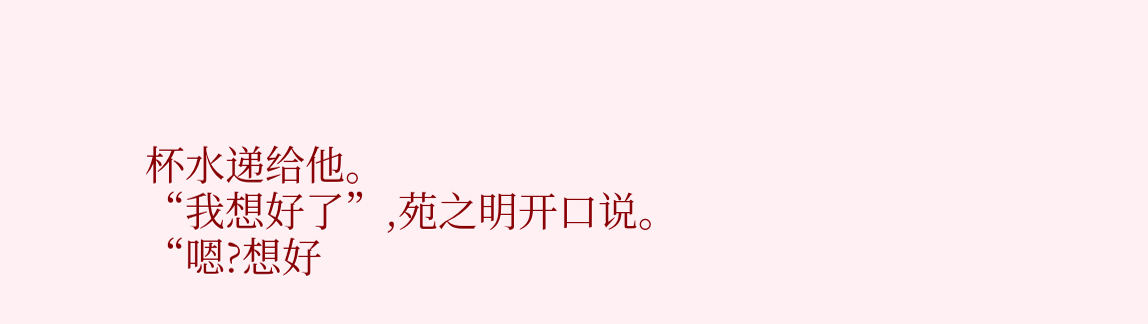杯水递给他。
“我想好了”,苑之明开口说。
“嗯?想好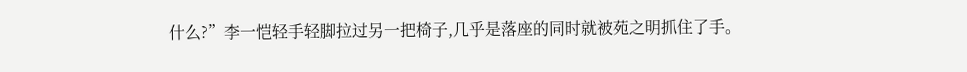什么?”李一恺轻手轻脚拉过另一把椅子,几乎是落座的同时就被苑之明抓住了手。